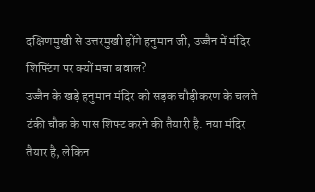दक्षिणमुखी से उत्तरमुखी होंगे हनुमान जी, उज्जैन में मंदिर शिफ्टिंग पर क्यों मचा बवाल?
उज्जैन के खड़े हनुमान मंदिर को सड़क चौड़ीकरण के चलते टंकी चौक के पास शिफ्ट करने की तैयारी है. नया मंदिर तैयार है, लेकिन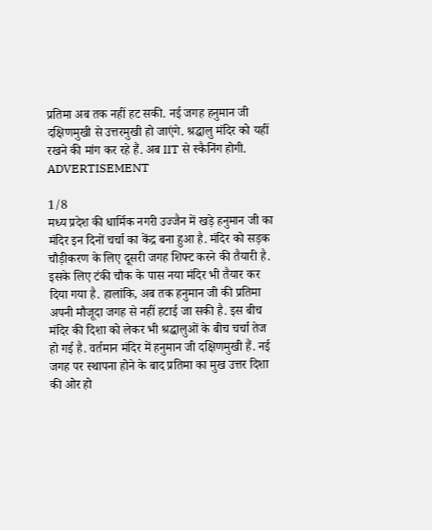प्रतिमा अब तक नहीं हट सकी. नई जगह हनुमान जी दक्षिणमुखी से उत्तरमुखी हो जाएंगे. श्रद्धालु मंदिर को यहीं रखने की मांग कर रहे हैं. अब IIT से स्कैनिंग होगी.
ADVERTISEMENT

1/8
मध्य प्रदेश की धार्मिक नगरी उज्जैन में खड़े हनुमान जी का मंदिर इन दिनों चर्चा का केंद्र बना हुआ है. मंदिर को सड़क चौड़ीकरण के लिए दूसरी जगह शिफ्ट करने की तैयारी है. इसके लिए टंकी चौक के पास नया मंदिर भी तैयार कर दिया गया है. हालांकि, अब तक हनुमान जी की प्रतिमा अपनी मौजूदा जगह से नहीं हटाई जा सकी है. इस बीच मंदिर की दिशा को लेकर भी श्रद्धालुओं के बीच चर्चा तेज हो गई है. वर्तमान मंदिर में हनुमान जी दक्षिणमुखी हैं. नई जगह पर स्थापना होने के बाद प्रतिमा का मुख उत्तर दिशा की ओर हो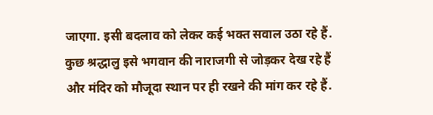जाएगा. इसी बदलाव को लेकर कई भक्त सवाल उठा रहे हैं. कुछ श्रद्धालु इसे भगवान की नाराजगी से जोड़कर देख रहे हैं और मंदिर को मौजूदा स्थान पर ही रखने की मांग कर रहे हैं.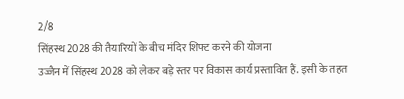2/8
सिंहस्थ 2028 की तैयारियों के बीच मंदिर शिफ्ट करने की योजना
उज्जैन में सिंहस्थ 2028 को लेकर बड़े स्तर पर विकास कार्य प्रस्तावित हैं. इसी के तहत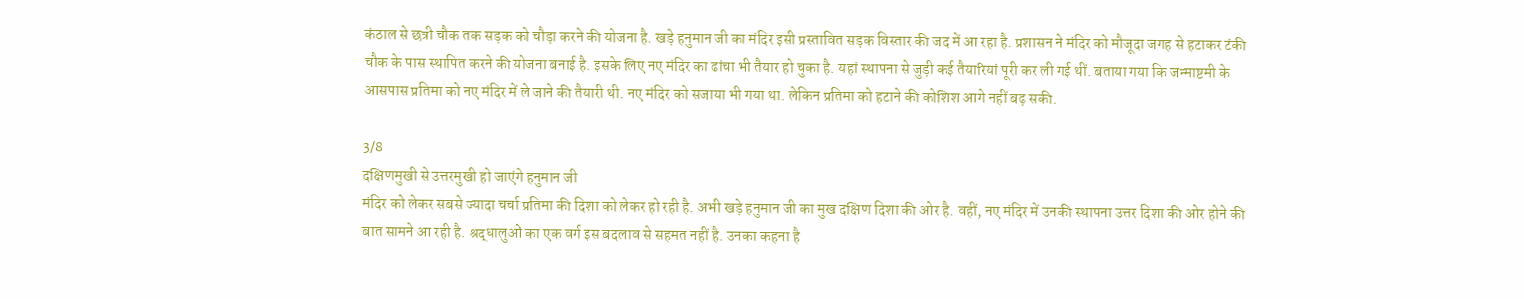कंठाल से छत्री चौक तक सड़क को चौड़ा करने की योजना है. खड़े हनुमान जी का मंदिर इसी प्रस्तावित सड़क विस्तार की जद में आ रहा है. प्रशासन ने मंदिर को मौजूदा जगह से हटाकर टंकी चौक के पास स्थापित करने की योजना बनाई है. इसके लिए नए मंदिर का ढांचा भी तैयार हो चुका है. यहां स्थापना से जुड़ी कई तैयारियां पूरी कर ली गई थीं. बताया गया कि जन्माष्टमी के आसपास प्रतिमा को नए मंदिर में ले जाने की तैयारी थी. नए मंदिर को सजाया भी गया था. लेकिन प्रतिमा को हटाने की कोशिश आगे नहीं बढ़ सकी.

3/8
दक्षिणमुखी से उत्तरमुखी हो जाएंगे हनुमान जी
मंदिर को लेकर सबसे ज्यादा चर्चा प्रतिमा की दिशा को लेकर हो रही है. अभी खड़े हनुमान जी का मुख दक्षिण दिशा की ओर है. वहीं, नए मंदिर में उनकी स्थापना उत्तर दिशा की ओर होने की बात सामने आ रही है. श्रद्धालुओं का एक वर्ग इस बदलाव से सहमत नहीं है. उनका कहना है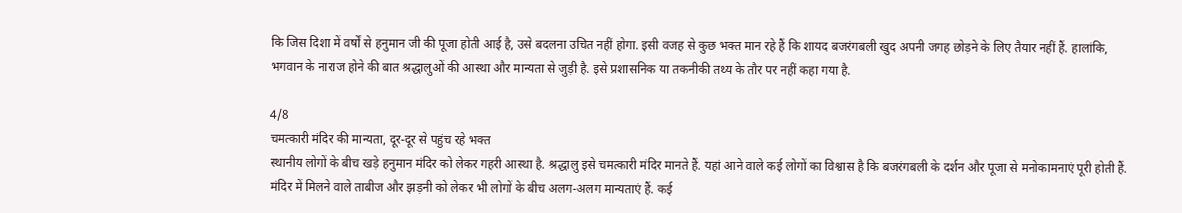कि जिस दिशा में वर्षों से हनुमान जी की पूजा होती आई है, उसे बदलना उचित नहीं होगा. इसी वजह से कुछ भक्त मान रहे हैं कि शायद बजरंगबली खुद अपनी जगह छोड़ने के लिए तैयार नहीं हैं. हालांकि, भगवान के नाराज होने की बात श्रद्धालुओं की आस्था और मान्यता से जुड़ी है. इसे प्रशासनिक या तकनीकी तथ्य के तौर पर नहीं कहा गया है.

4/8
चमत्कारी मंदिर की मान्यता, दूर-दूर से पहुंच रहे भक्त
स्थानीय लोगों के बीच खड़े हनुमान मंदिर को लेकर गहरी आस्था है. श्रद्धालु इसे चमत्कारी मंदिर मानते हैं. यहां आने वाले कई लोगों का विश्वास है कि बजरंगबली के दर्शन और पूजा से मनोकामनाएं पूरी होती हैं. मंदिर में मिलने वाले ताबीज और झड़नी को लेकर भी लोगों के बीच अलग-अलग मान्यताएं हैं. कई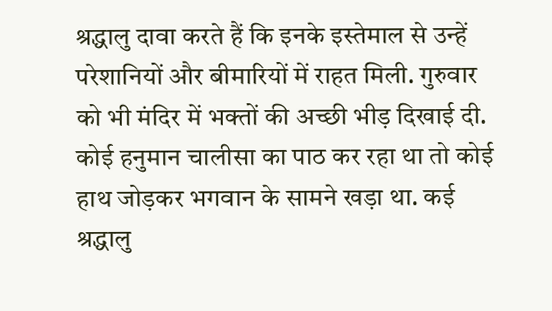श्रद्धालु दावा करते हैं कि इनके इस्तेमाल से उन्हें परेशानियों और बीमारियों में राहत मिली. गुरुवार को भी मंदिर में भक्तों की अच्छी भीड़ दिखाई दी. कोई हनुमान चालीसा का पाठ कर रहा था तो कोई हाथ जोड़कर भगवान के सामने खड़ा था. कई श्रद्धालु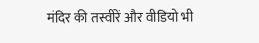मंदिर की तस्वीरें और वीडियो भी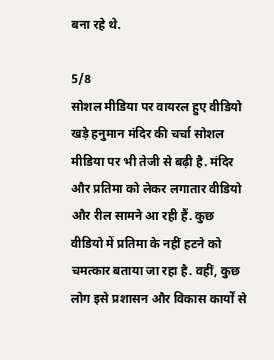बना रहे थे.

5/8
सोशल मीडिया पर वायरल हुए वीडियो
खड़े हनुमान मंदिर की चर्चा सोशल मीडिया पर भी तेजी से बढ़ी है. मंदिर और प्रतिमा को लेकर लगातार वीडियो और रील सामने आ रही हैं. कुछ वीडियो में प्रतिमा के नहीं हटने को चमत्कार बताया जा रहा है. वहीं, कुछ लोग इसे प्रशासन और विकास कार्यों से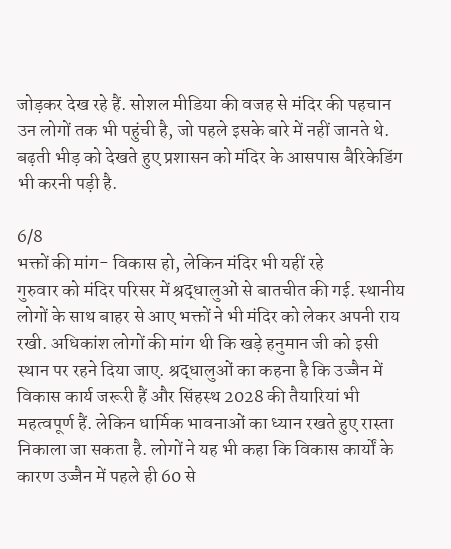जोड़कर देख रहे हैं. सोशल मीडिया की वजह से मंदिर की पहचान उन लोगों तक भी पहुंची है, जो पहले इसके बारे में नहीं जानते थे. बढ़ती भीड़ को देखते हुए प्रशासन को मंदिर के आसपास बैरिकेडिंग भी करनी पड़ी है.

6/8
भक्तों की मांग- विकास हो, लेकिन मंदिर भी यहीं रहे
गुरुवार को मंदिर परिसर में श्रद्धालुओं से बातचीत की गई. स्थानीय लोगों के साथ बाहर से आए भक्तों ने भी मंदिर को लेकर अपनी राय रखी. अधिकांश लोगों की मांग थी कि खड़े हनुमान जी को इसी स्थान पर रहने दिया जाए. श्रद्धालुओं का कहना है कि उज्जैन में विकास कार्य जरूरी हैं और सिंहस्थ 2028 की तैयारियां भी महत्वपूर्ण हैं. लेकिन धार्मिक भावनाओं का ध्यान रखते हुए रास्ता निकाला जा सकता है. लोगों ने यह भी कहा कि विकास कार्यों के कारण उज्जैन में पहले ही 60 से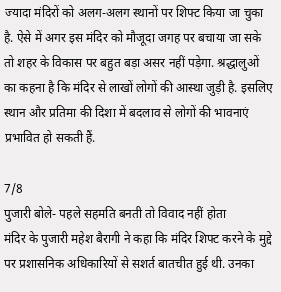ज्यादा मंदिरों को अलग-अलग स्थानों पर शिफ्ट किया जा चुका है. ऐसे में अगर इस मंदिर को मौजूदा जगह पर बचाया जा सके तो शहर के विकास पर बहुत बड़ा असर नहीं पड़ेगा. श्रद्धालुओं का कहना है कि मंदिर से लाखों लोगों की आस्था जुड़ी है. इसलिए स्थान और प्रतिमा की दिशा में बदलाव से लोगों की भावनाएं प्रभावित हो सकती हैं.

7/8
पुजारी बोले- पहले सहमति बनती तो विवाद नहीं होता
मंदिर के पुजारी महेश बैरागी ने कहा कि मंदिर शिफ्ट करने के मुद्दे पर प्रशासनिक अधिकारियों से सशर्त बातचीत हुई थी. उनका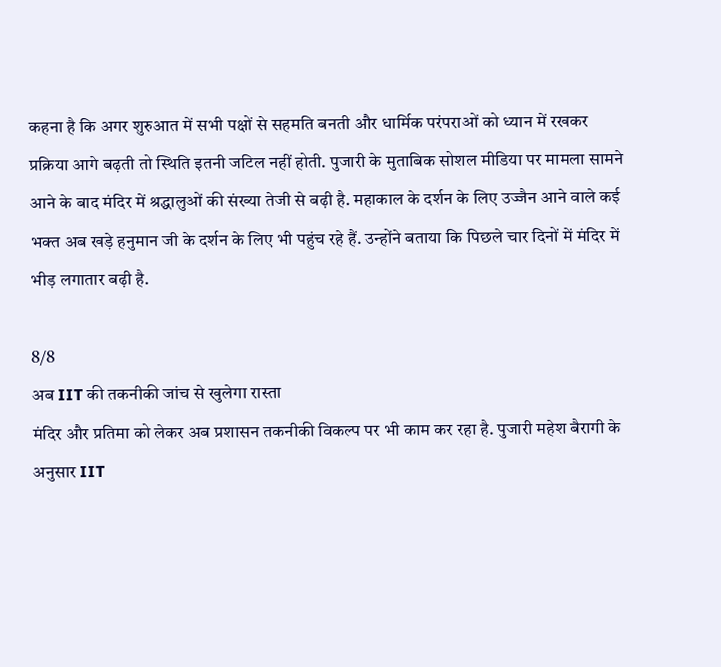कहना है कि अगर शुरुआत में सभी पक्षों से सहमति बनती और धार्मिक परंपराओं को ध्यान में रखकर प्रक्रिया आगे बढ़ती तो स्थिति इतनी जटिल नहीं होती. पुजारी के मुताबिक सोशल मीडिया पर मामला सामने आने के बाद मंदिर में श्रद्धालुओं की संख्या तेजी से बढ़ी है. महाकाल के दर्शन के लिए उज्जैन आने वाले कई भक्त अब खड़े हनुमान जी के दर्शन के लिए भी पहुंच रहे हैं. उन्होंने बताया कि पिछले चार दिनों में मंदिर में भीड़ लगातार बढ़ी है.

8/8
अब IIT की तकनीकी जांच से खुलेगा रास्ता
मंदिर और प्रतिमा को लेकर अब प्रशासन तकनीकी विकल्प पर भी काम कर रहा है. पुजारी महेश बैरागी के अनुसार IIT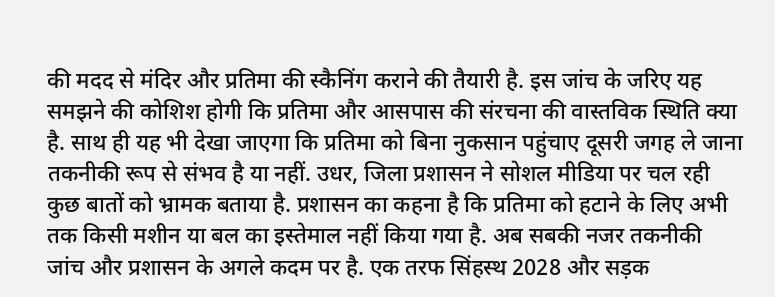की मदद से मंदिर और प्रतिमा की स्कैनिंग कराने की तैयारी है. इस जांच के जरिए यह समझने की कोशिश होगी कि प्रतिमा और आसपास की संरचना की वास्तविक स्थिति क्या है. साथ ही यह भी देखा जाएगा कि प्रतिमा को बिना नुकसान पहुंचाए दूसरी जगह ले जाना तकनीकी रूप से संभव है या नहीं. उधर, जिला प्रशासन ने सोशल मीडिया पर चल रही कुछ बातों को भ्रामक बताया है. प्रशासन का कहना है कि प्रतिमा को हटाने के लिए अभी तक किसी मशीन या बल का इस्तेमाल नहीं किया गया है. अब सबकी नजर तकनीकी जांच और प्रशासन के अगले कदम पर है. एक तरफ सिंहस्थ 2028 और सड़क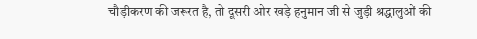चौड़ीकरण की जरूरत है, तो दूसरी ओर खड़े हनुमान जी से जुड़ी श्रद्धालुओं की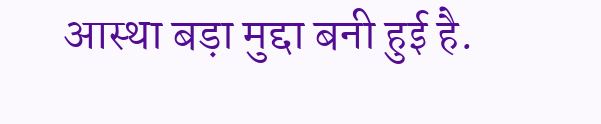आस्था बड़ा मुद्दा बनी हुई है.